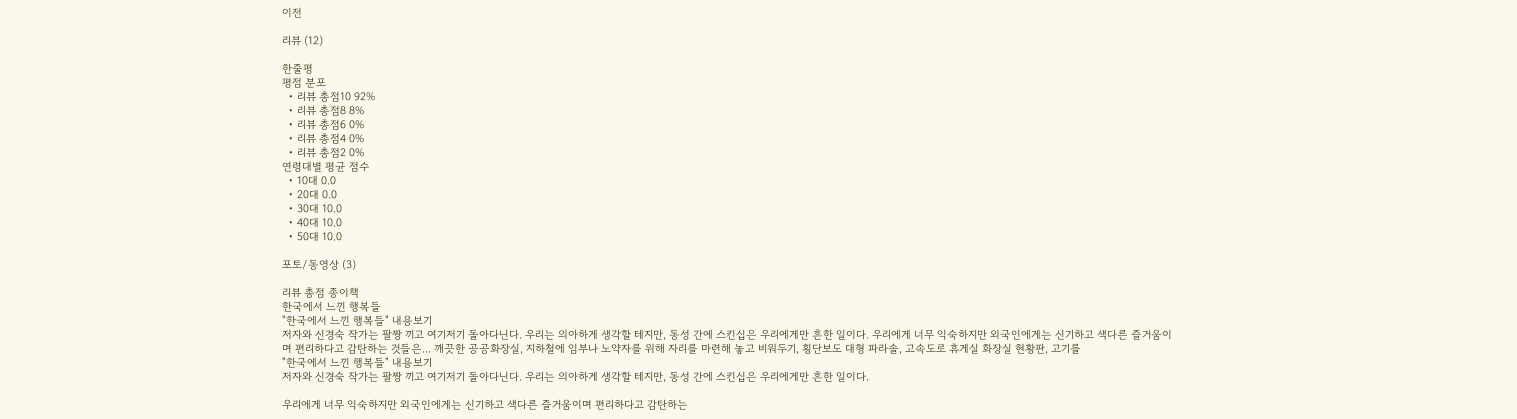이전

리뷰 (12)

한줄평
평점 분포
  • 리뷰 총점10 92%
  • 리뷰 총점8 8%
  • 리뷰 총점6 0%
  • 리뷰 총점4 0%
  • 리뷰 총점2 0%
연령대별 평균 점수
  • 10대 0.0
  • 20대 0.0
  • 30대 10.0
  • 40대 10.0
  • 50대 10.0

포토/동영상 (3)

리뷰 총점 종이책
한국에서 느낀 행복들
"한국에서 느낀 행복들" 내용보기
저자와 신경숙 작가는 팔짱 끼고 여기저기 돌아다닌다. 우리는 의아하게 생각할 테지만, 동성 간에 스킨십은 우리에게만 흔한 일이다. 우리에게 너무 익숙하지만 외국인에게는 신기하고 색다른 즐거움이며 편리하다고 감탄하는 것들은... 깨끗한 공공화장실, 지하철에 임부나 노약자를 위해 자리를 마련해 놓고 비워두기, 횡단보도 대형 파라솔, 고속도로 휴게실 화장실 현황판, 고기를
"한국에서 느낀 행복들" 내용보기
저자와 신경숙 작가는 팔짱 끼고 여기저기 돌아다닌다. 우리는 의아하게 생각할 테지만, 동성 간에 스킨십은 우리에게만 흔한 일이다.

우리에게 너무 익숙하지만 외국인에게는 신기하고 색다른 즐거움이며 편리하다고 감탄하는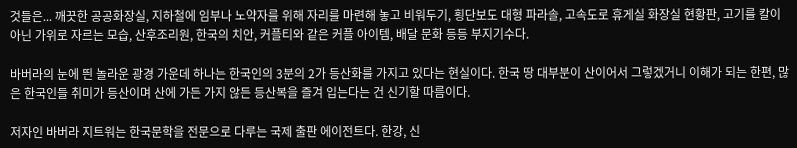것들은... 깨끗한 공공화장실, 지하철에 임부나 노약자를 위해 자리를 마련해 놓고 비워두기, 횡단보도 대형 파라솔, 고속도로 휴게실 화장실 현황판, 고기를 칼이 아닌 가위로 자르는 모습, 산후조리원, 한국의 치안, 커플티와 같은 커플 아이템, 배달 문화 등등 부지기수다.

바버라의 눈에 띈 놀라운 광경 가운데 하나는 한국인의 3분의 2가 등산화를 가지고 있다는 현실이다. 한국 땅 대부분이 산이어서 그렇겠거니 이해가 되는 한편, 많은 한국인들 취미가 등산이며 산에 가든 가지 않든 등산복을 즐겨 입는다는 건 신기할 따름이다.

저자인 바버라 지트워는 한국문학을 전문으로 다루는 국제 출판 에이전트다. 한강, 신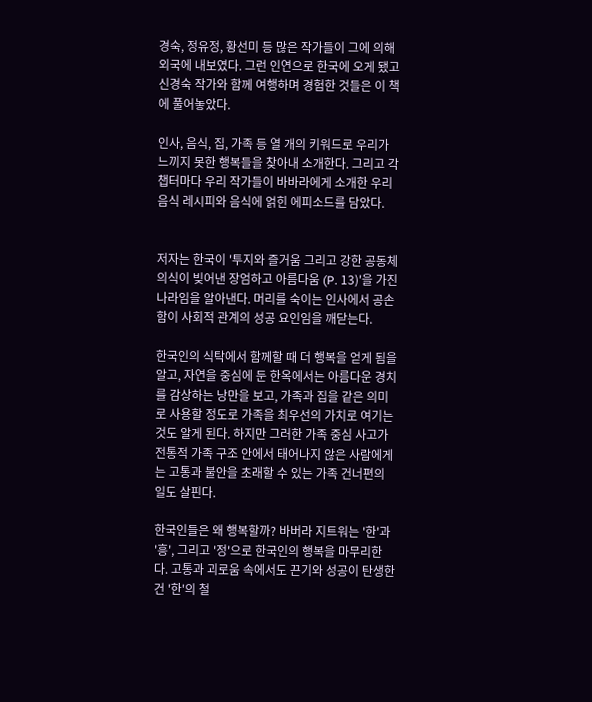경숙, 정유정, 황선미 등 많은 작가들이 그에 의해 외국에 내보였다. 그런 인연으로 한국에 오게 됐고 신경숙 작가와 함께 여행하며 경험한 것들은 이 책에 풀어놓았다.

인사, 음식, 집, 가족 등 열 개의 키워드로 우리가 느끼지 못한 행복들을 찾아내 소개한다. 그리고 각 챕터마다 우리 작가들이 바바라에게 소개한 우리 음식 레시피와 음식에 얽힌 에피소드를 담았다.


저자는 한국이 '투지와 즐거움 그리고 강한 공동체 의식이 빚어낸 장엄하고 아름다움 (P. 13)'을 가진 나라임을 알아낸다. 머리를 숙이는 인사에서 공손함이 사회적 관계의 성공 요인임을 깨닫는다.

한국인의 식탁에서 함께할 때 더 행복을 얻게 됨을 알고, 자연을 중심에 둔 한옥에서는 아름다운 경치를 감상하는 낭만을 보고, 가족과 집을 같은 의미로 사용할 정도로 가족을 최우선의 가치로 여기는 것도 알게 된다. 하지만 그러한 가족 중심 사고가 전통적 가족 구조 안에서 태어나지 않은 사람에게는 고통과 불안을 초래할 수 있는 가족 건너편의 일도 살핀다.

한국인들은 왜 행복할까? 바버라 지트워는 '한'과 '흥', 그리고 '정'으로 한국인의 행복을 마무리한다. 고통과 괴로움 속에서도 끈기와 성공이 탄생한 건 '한'의 철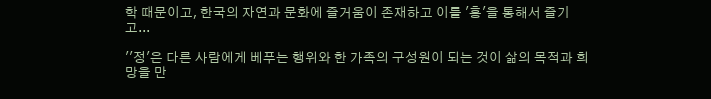학 때문이고, 한국의 자연과 문화에 즐거움이 존재하고 이를 '흥'을 통해서 즐기고...

''정'은 다른 사람에게 베푸는 행위와 한 가족의 구성원이 되는 것이 삶의 목적과 희망을 만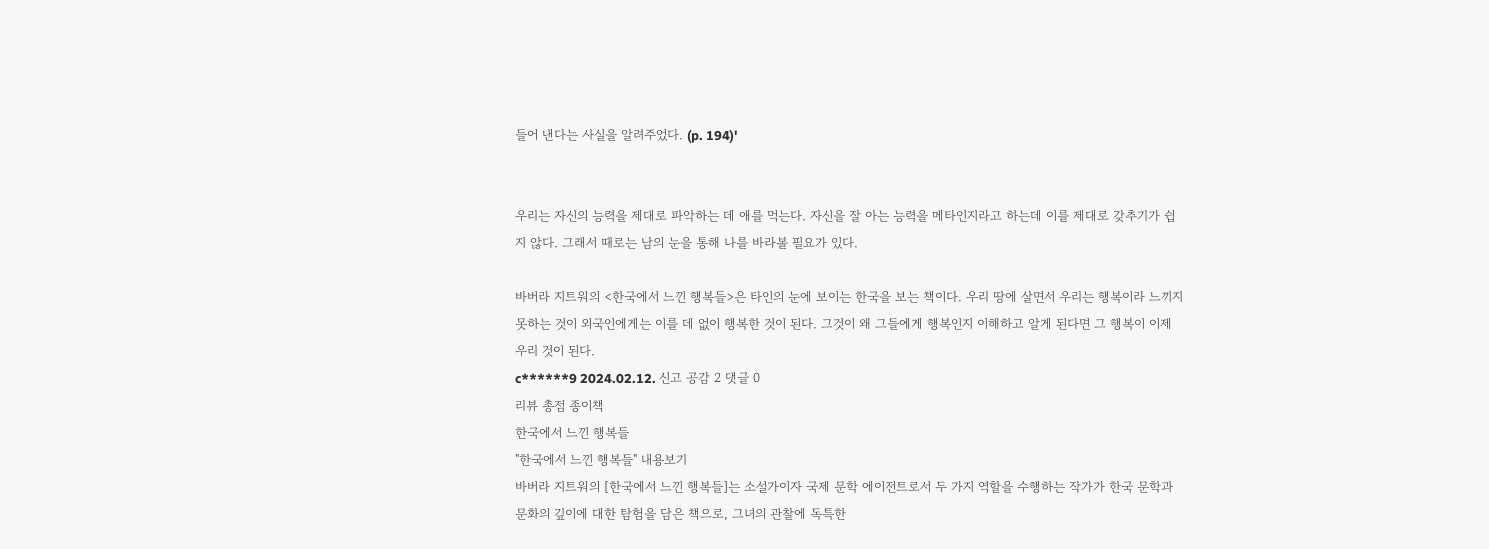들어 낸다는 사실을 알려주었다. (p. 194)'


우리는 자신의 능력을 제대로 파악하는 데 애를 먹는다. 자신을 잘 아는 능력을 메타인지라고 하는데 이를 제대로 갖추기가 쉽지 않다. 그래서 때로는 남의 눈을 통해 나를 바라볼 필요가 있다.

바버라 지트워의 <한국에서 느낀 행복들>은 타인의 눈에 보이는 한국을 보는 책이다. 우리 땅에 살면서 우리는 행복이라 느끼지 못하는 것이 외국인에게는 이를 데 없이 행복한 것이 된다. 그것이 왜 그들에게 행복인지 이해하고 알게 된다면 그 행복이 이제 우리 것이 된다.
c******9 2024.02.12. 신고 공감 2 댓글 0
리뷰 총점 종이책
한국에서 느낀 행복들
"한국에서 느낀 행복들" 내용보기
바버라 지트워의 [한국에서 느낀 행복들]는 소설가이자 국제 문학 에이전트로서 두 가지 역할을 수행하는 작가가 한국 문학과 문화의 깊이에 대한 탐험을 담은 책으로, 그녀의 관찰에 독특한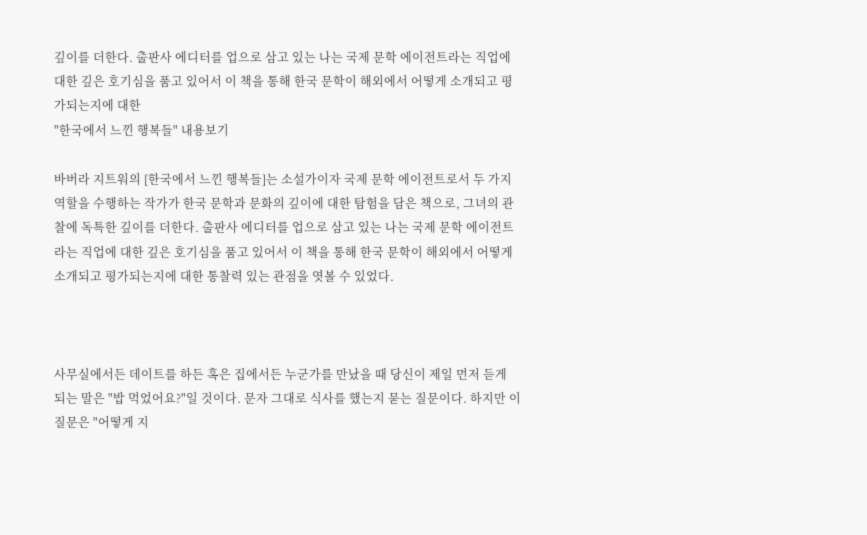깊이를 더한다. 출판사 에디터를 업으로 삼고 있는 나는 국제 문학 에이전트라는 직업에 대한 깊은 호기심을 품고 있어서 이 책을 통해 한국 문학이 해외에서 어떻게 소개되고 평가되는지에 대한
"한국에서 느낀 행복들" 내용보기

바버라 지트워의 [한국에서 느낀 행복들]는 소설가이자 국제 문학 에이전트로서 두 가지 역할을 수행하는 작가가 한국 문학과 문화의 깊이에 대한 탐험을 담은 책으로, 그녀의 관찰에 독특한 깊이를 더한다. 출판사 에디터를 업으로 삼고 있는 나는 국제 문학 에이전트라는 직업에 대한 깊은 호기심을 품고 있어서 이 책을 통해 한국 문학이 해외에서 어떻게 소개되고 평가되는지에 대한 통찰력 있는 관점을 엿볼 수 있었다.



사무실에서든 데이트를 하든 혹은 집에서든 누군가를 만났을 때 당신이 제일 먼저 듣게 되는 말은 "밥 먹었어요?"일 것이다. 문자 그대로 식사를 했는지 묻는 질문이다. 하지만 이 질문은 "어떻게 지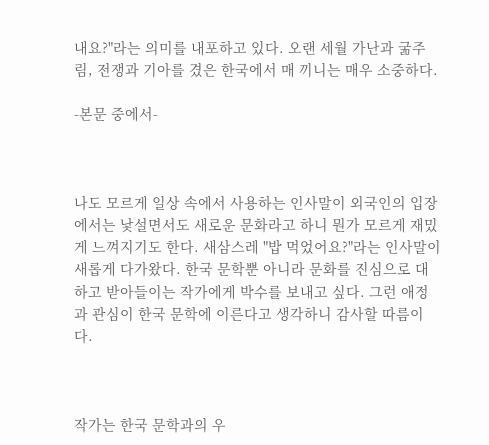내요?"라는 의미를 내포하고 있다. 오랜 세월 가난과 굶주림, 전쟁과 기아를 겼은 한국에서 매 끼니는 매우 소중하다.

-본문 중에서-



나도 모르게 일상 속에서 사용하는 인사말이 외국인의 입장에서는 낯설면서도 새로운 문화라고 하니 뭔가 모르게 재밌게 느껴지기도 한다. 새삼스레 "밥 먹었어요?"라는 인사말이 새롭게 다가왔다. 한국 문학뿐 아니라 문화를 진심으로 대하고 받아들이는 작가에게 박수를 보내고 싶다. 그런 애정과 관심이 한국 문학에 이른다고 생각하니 감사할 따름이다.



작가는 한국 문학과의 우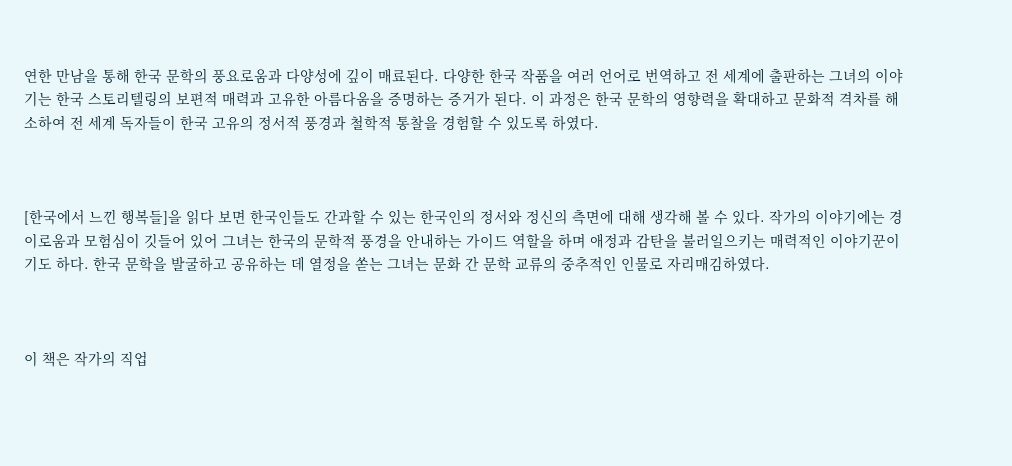연한 만남을 통해 한국 문학의 풍요로움과 다양성에 깊이 매료된다. 다양한 한국 작품을 여러 언어로 번역하고 전 세계에 출판하는 그녀의 이야기는 한국 스토리텔링의 보편적 매력과 고유한 아름다움을 증명하는 증거가 된다. 이 과정은 한국 문학의 영향력을 확대하고 문화적 격차를 해소하여 전 세계 독자들이 한국 고유의 정서적 풍경과 철학적 통찰을 경험할 수 있도록 하였다.



[한국에서 느낀 행복들]을 읽다 보면 한국인들도 간과할 수 있는 한국인의 정서와 정신의 측면에 대해 생각해 볼 수 있다. 작가의 이야기에는 경이로움과 모험심이 깃들어 있어 그녀는 한국의 문학적 풍경을 안내하는 가이드 역할을 하며 애정과 감탄을 불러일으키는 매력적인 이야기꾼이기도 하다. 한국 문학을 발굴하고 공유하는 데 열정을 쏟는 그녀는 문화 간 문학 교류의 중추적인 인물로 자리매김하였다.



이 책은 작가의 직업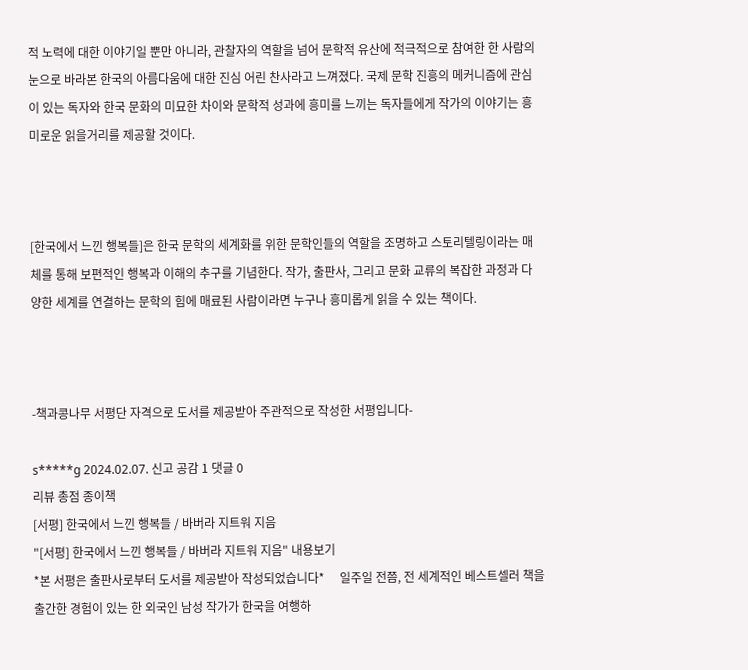적 노력에 대한 이야기일 뿐만 아니라, 관찰자의 역할을 넘어 문학적 유산에 적극적으로 참여한 한 사람의 눈으로 바라본 한국의 아름다움에 대한 진심 어린 찬사라고 느껴졌다. 국제 문학 진흥의 메커니즘에 관심이 있는 독자와 한국 문화의 미묘한 차이와 문학적 성과에 흥미를 느끼는 독자들에게 작가의 이야기는 흥미로운 읽을거리를 제공할 것이다.



[한국에서 느낀 행복들]은 한국 문학의 세계화를 위한 문학인들의 역할을 조명하고 스토리텔링이라는 매체를 통해 보편적인 행복과 이해의 추구를 기념한다. 작가, 출판사, 그리고 문화 교류의 복잡한 과정과 다양한 세계를 연결하는 문학의 힘에 매료된 사람이라면 누구나 흥미롭게 읽을 수 있는 책이다.



-책과콩나무 서평단 자격으로 도서를 제공받아 주관적으로 작성한 서평입니다-

s*****g 2024.02.07. 신고 공감 1 댓글 0
리뷰 총점 종이책
[서평] 한국에서 느낀 행복들 / 바버라 지트워 지음
"[서평] 한국에서 느낀 행복들 / 바버라 지트워 지음" 내용보기
*본 서평은 출판사로부터 도서를 제공받아 작성되었습니다*     일주일 전쯤, 전 세계적인 베스트셀러 책을 출간한 경험이 있는 한 외국인 남성 작가가 한국을 여행하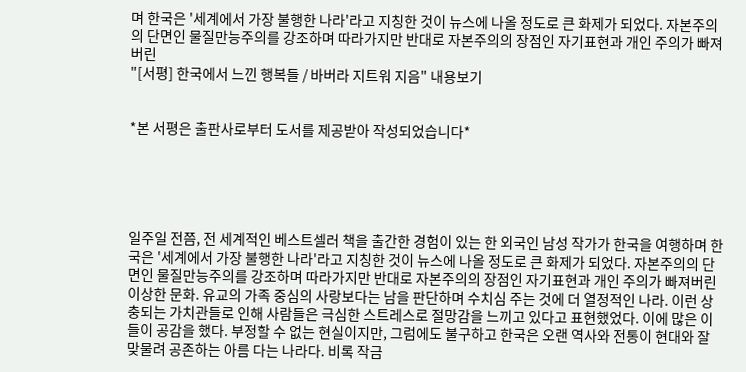며 한국은 '세계에서 가장 불행한 나라'라고 지칭한 것이 뉴스에 나올 정도로 큰 화제가 되었다. 자본주의의 단면인 물질만능주의를 강조하며 따라가지만 반대로 자본주의의 장점인 자기표현과 개인 주의가 빠져버린
"[서평] 한국에서 느낀 행복들 / 바버라 지트워 지음" 내용보기


*본 서평은 출판사로부터 도서를 제공받아 작성되었습니다*





일주일 전쯤, 전 세계적인 베스트셀러 책을 출간한 경험이 있는 한 외국인 남성 작가가 한국을 여행하며 한국은 '세계에서 가장 불행한 나라'라고 지칭한 것이 뉴스에 나올 정도로 큰 화제가 되었다. 자본주의의 단면인 물질만능주의를 강조하며 따라가지만 반대로 자본주의의 장점인 자기표현과 개인 주의가 빠져버린 이상한 문화. 유교의 가족 중심의 사랑보다는 남을 판단하며 수치심 주는 것에 더 열정적인 나라. 이런 상충되는 가치관들로 인해 사람들은 극심한 스트레스로 절망감을 느끼고 있다고 표현했었다. 이에 많은 이들이 공감을 했다. 부정할 수 없는 현실이지만, 그럼에도 불구하고 한국은 오랜 역사와 전통이 현대와 잘 맞물려 공존하는 아름 다는 나라다. 비록 작금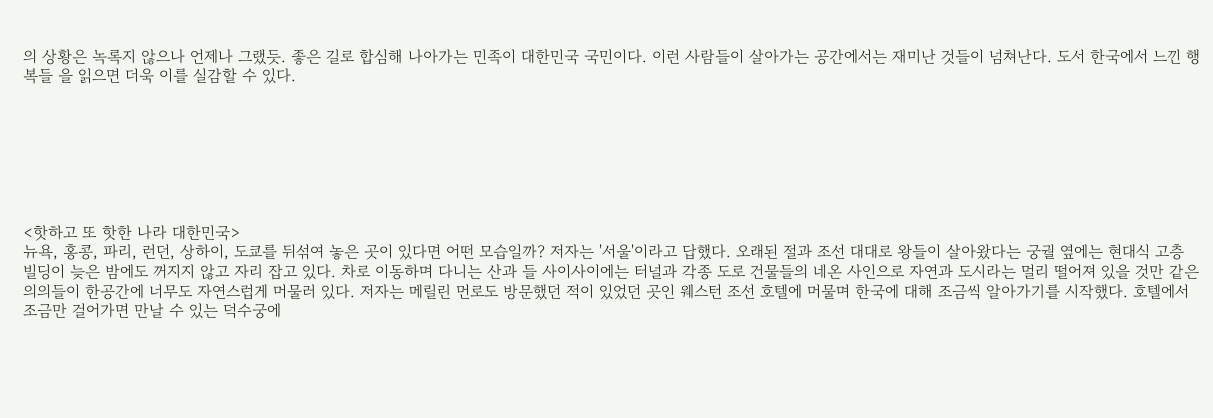의 상황은 녹록지 않으나 언제나 그랬듯. 좋은 길로 합심해 나아가는 민족이 대한민국 국민이다. 이런 사람들이 살아가는 공간에서는 재미난 것들이 넘쳐난다. 도서 한국에서 느낀 행복들 을 읽으면 더욱 이를 실감할 수 있다.







<핫하고 또 핫한 나라 대한민국>
뉴욕, 홍콩, 파리, 런던, 상하이, 도쿄를 뒤섞여 놓은 곳이 있다면 어떤 모습일까? 저자는 '서울'이라고 답했다. 오래된 절과 조선 대대로 왕들이 살아왔다는 궁궐 옆에는 현대식 고층 빌딩이 늦은 밤에도 꺼지지 않고 자리 잡고 있다. 차로 이동하며 다니는 산과 들 사이사이에는 터널과 각종 도로 건물들의 네온 사인으로 자연과 도시라는 멀리 떨어져 있을 것만 같은 의의들이 한공간에 너무도 자연스럽게 머물러 있다. 저자는 메릴린 먼로도 방문했던 적이 있었던 곳인 웨스턴 조선 호텔에 머물며 한국에 대해 조금씩 알아가기를 시작했다. 호텔에서 조금만 걸어가면 만날 수 있는 덕수궁에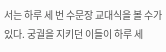서는 하루 세 번 수문장 교대식을 볼 수가 있다. 궁궐을 지키던 이들이 하루 세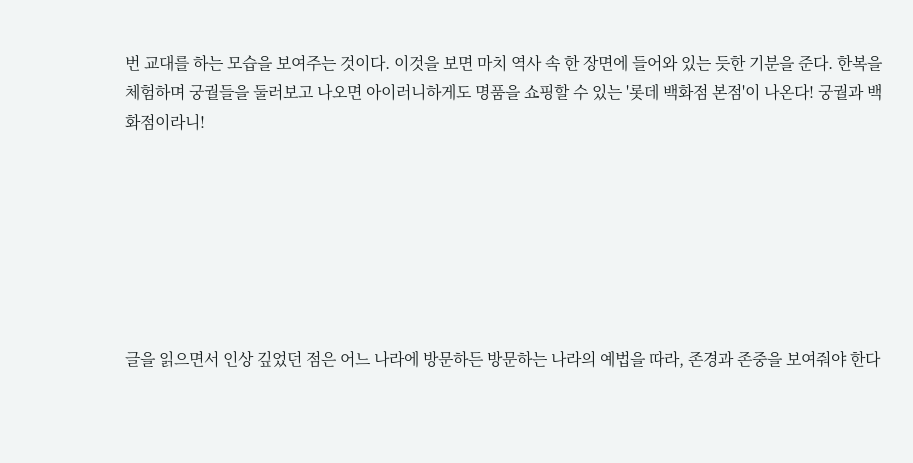번 교대를 하는 모습을 보여주는 것이다. 이것을 보면 마치 역사 속 한 장면에 들어와 있는 듯한 기분을 준다. 한복을 체험하며 궁궐들을 둘러보고 나오면 아이러니하게도 명품을 쇼핑할 수 있는 '롯데 백화점 본점'이 나온다! 궁궐과 백화점이라니!







글을 읽으면서 인상 깊었던 점은 어느 나라에 방문하든 방문하는 나라의 예법을 따라, 존경과 존중을 보여줘야 한다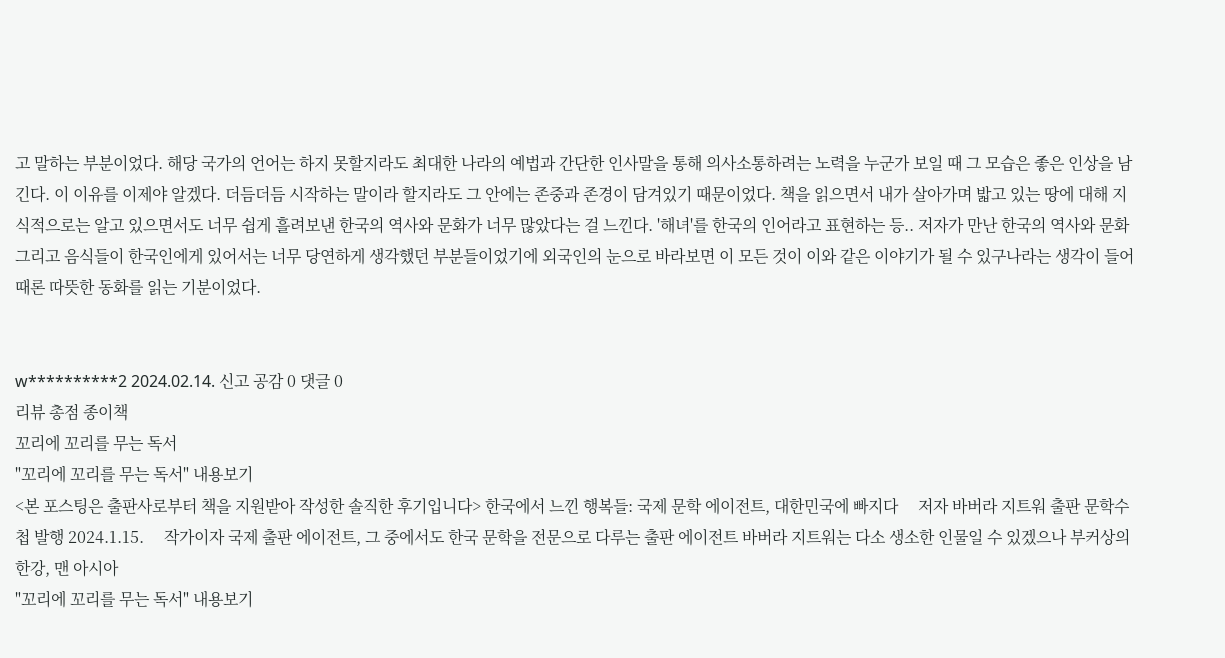고 말하는 부분이었다. 해당 국가의 언어는 하지 못할지라도 최대한 나라의 예법과 간단한 인사말을 통해 의사소통하려는 노력을 누군가 보일 때 그 모습은 좋은 인상을 남긴다. 이 이유를 이제야 알겠다. 더듬더듬 시작하는 말이라 할지라도 그 안에는 존중과 존경이 담겨있기 때문이었다. 책을 읽으면서 내가 살아가며 밟고 있는 땅에 대해 지식적으로는 알고 있으면서도 너무 쉽게 흘려보낸 한국의 역사와 문화가 너무 많았다는 걸 느낀다. '해녀'를 한국의 인어라고 표현하는 등.. 저자가 만난 한국의 역사와 문화 그리고 음식들이 한국인에게 있어서는 너무 당연하게 생각했던 부분들이었기에 외국인의 눈으로 바라보면 이 모든 것이 이와 같은 이야기가 될 수 있구나라는 생각이 들어 때론 따뜻한 동화를 읽는 기분이었다.


w**********2 2024.02.14. 신고 공감 0 댓글 0
리뷰 총점 종이책
꼬리에 꼬리를 무는 독서
"꼬리에 꼬리를 무는 독서" 내용보기
<본 포스팅은 출판사로부터 책을 지원받아 작성한 솔직한 후기입니다> 한국에서 느낀 행복들: 국제 문학 에이전트, 대한민국에 빠지다     저자 바버라 지트워 출판 문학수첩 발행 2024.1.15.     작가이자 국제 출판 에이전트, 그 중에서도 한국 문학을 전문으로 다루는 출판 에이전트 바버라 지트워는 다소 생소한 인물일 수 있겠으나 부커상의 한강, 맨 아시아
"꼬리에 꼬리를 무는 독서" 내용보기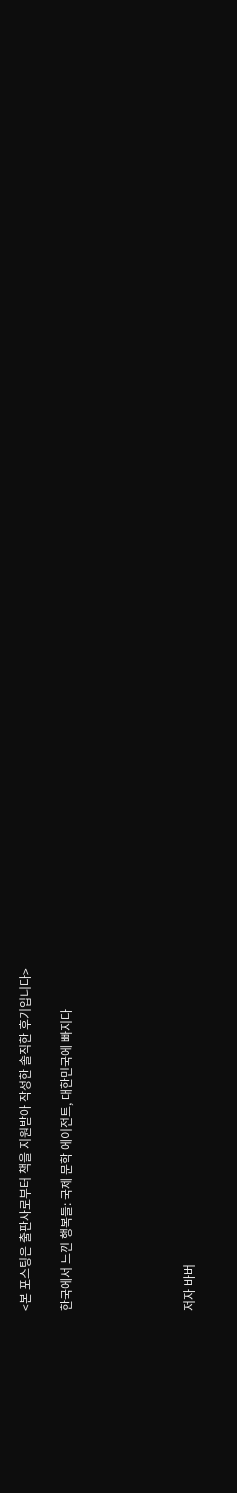<본 포스팅은 출판사로부터 책을 지원받아 작성한 솔직한 후기입니다>

한국에서 느낀 행복들: 국제 문학 에이전트, 대한민국에 빠지다





저자 바버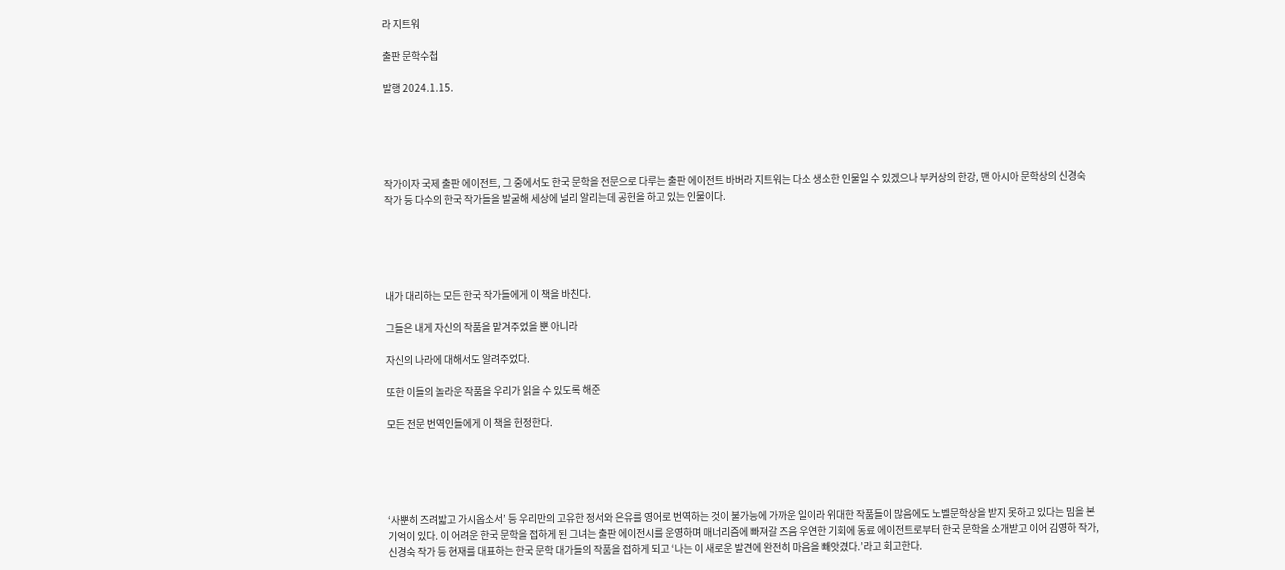라 지트워

출판 문학수첩

발행 2024.1.15.





작가이자 국제 출판 에이전트, 그 중에서도 한국 문학을 전문으로 다루는 출판 에이전트 바버라 지트워는 다소 생소한 인물일 수 있겠으나 부커상의 한강, 맨 아시아 문학상의 신경숙 작가 등 다수의 한국 작가들을 발굴해 세상에 널리 알리는데 공헌을 하고 있는 인물이다.





내가 대리하는 모든 한국 작가들에게 이 책을 바친다.

그들은 내게 자신의 작품을 맡겨주었을 뿐 아니라

자신의 나라에 대해서도 알려주었다.

또한 이들의 놀라운 작품을 우리가 읽을 수 있도록 해준

모든 전문 번역인들에게 이 책을 헌정한다.





‘사뿐히 즈려밟고 가시옵소서’ 등 우리만의 고유한 정서와 은유를 영어로 번역하는 것이 불가능에 가까운 일이라 위대한 작품들이 많음에도 노벨문학상을 받지 못하고 있다는 밈을 본 기억이 있다. 이 어려운 한국 문학을 접하게 된 그녀는 출판 에이전시를 운영하며 매너리즘에 빠져갈 즈음 우연한 기회에 동료 에이전트로부터 한국 문학을 소개받고 이어 김영하 작가, 신경숙 작가 등 현재를 대표하는 한국 문학 대가들의 작품을 접하게 되고 ‘나는 이 새로운 발견에 완전히 마음을 빼앗겼다.’라고 회고한다.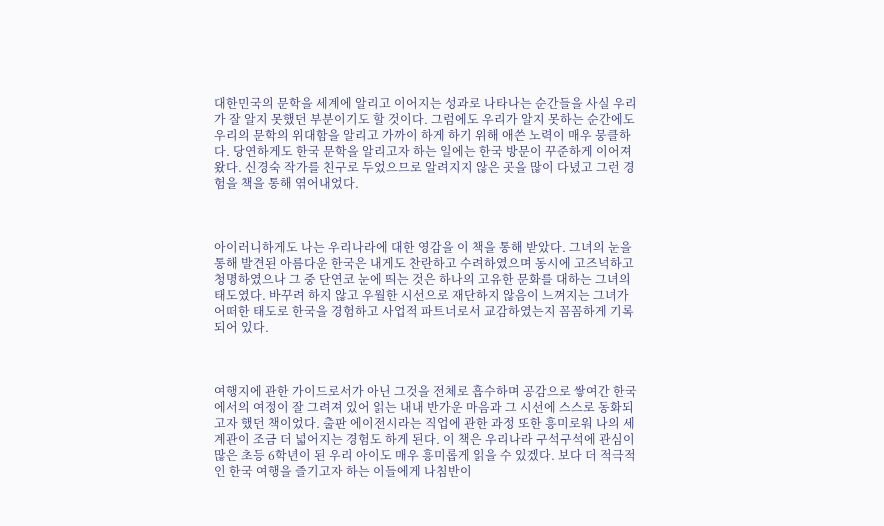대한민국의 문학을 세계에 알리고 이어지는 성과로 나타나는 순간들을 사실 우리가 잘 알지 못했던 부분이기도 할 것이다. 그럼에도 우리가 알지 못하는 순간에도 우리의 문학의 위대함을 알리고 가까이 하게 하기 위해 애쓴 노력이 매우 뭉클하다. 당연하게도 한국 문학을 알리고자 하는 일에는 한국 방문이 꾸준하게 이어져 왔다. 신경숙 작가를 친구로 두었으므로 알려지지 않은 곳을 많이 다녔고 그런 경험을 책을 통해 엮어내었다.



아이러니하게도 나는 우리나라에 대한 영감을 이 책을 통해 받았다. 그녀의 눈을 통해 발견된 아름다운 한국은 내게도 찬란하고 수려하였으며 동시에 고즈넉하고 청명하였으나 그 중 단연코 눈에 띄는 것은 하나의 고유한 문화를 대하는 그녀의 태도였다. 바꾸려 하지 않고 우월한 시선으로 재단하지 않음이 느껴지는 그녀가 어떠한 태도로 한국을 경험하고 사업적 파트너로서 교감하였는지 꼼꼼하게 기록되어 있다.



여행지에 관한 가이드로서가 아닌 그것을 전체로 흡수하며 공감으로 쌓여간 한국에서의 여정이 잘 그려져 있어 읽는 내내 반가운 마음과 그 시선에 스스로 동화되고자 했던 책이었다. 출판 에이전시라는 직업에 관한 과정 또한 흥미로워 나의 세계관이 조금 더 넓어지는 경험도 하게 된다. 이 책은 우리나라 구석구석에 관심이 많은 초등 6학년이 된 우리 아이도 매우 흥미롭게 읽을 수 있겠다. 보다 더 적극적인 한국 여행을 즐기고자 하는 이들에게 나침반이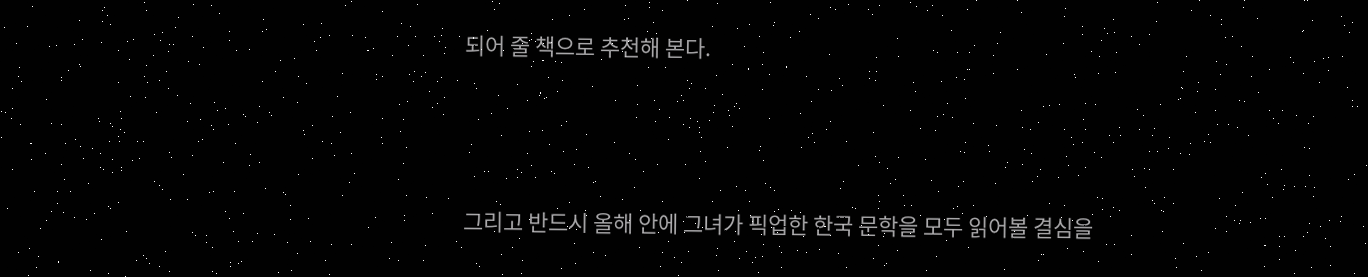되어 줄 책으로 추천해 본다.



그리고 반드시 올해 안에 그녀가 픽업한 한국 문학을 모두 읽어볼 결심을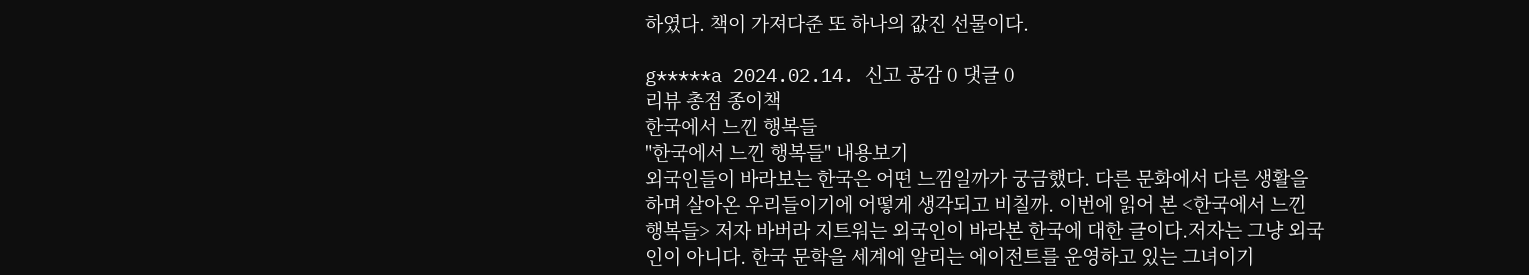하였다. 책이 가져다준 또 하나의 값진 선물이다.

g*****a 2024.02.14. 신고 공감 0 댓글 0
리뷰 총점 종이책
한국에서 느낀 행복들
"한국에서 느낀 행복들" 내용보기
외국인들이 바라보는 한국은 어떤 느낌일까가 궁금했다. 다른 문화에서 다른 생활을 하며 살아온 우리들이기에 어떻게 생각되고 비칠까. 이번에 읽어 본 <한국에서 느낀 행복들> 저자 바버라 지트워는 외국인이 바라본 한국에 대한 글이다.저자는 그냥 외국인이 아니다. 한국 문학을 세계에 알리는 에이전트를 운영하고 있는 그녀이기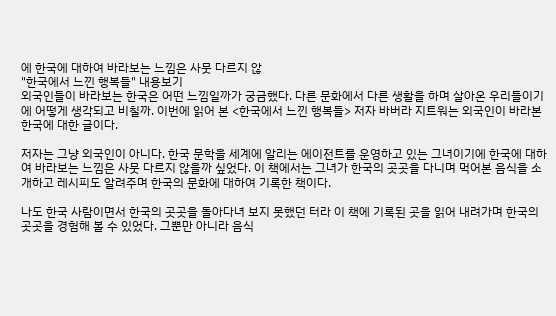에 한국에 대하여 바라보는 느낌은 사뭇 다르지 않
"한국에서 느낀 행복들" 내용보기
외국인들이 바라보는 한국은 어떤 느낌일까가 궁금했다. 다른 문화에서 다른 생활을 하며 살아온 우리들이기에 어떻게 생각되고 비칠까. 이번에 읽어 본 <한국에서 느낀 행복들> 저자 바버라 지트워는 외국인이 바라본 한국에 대한 글이다.

저자는 그냥 외국인이 아니다. 한국 문학을 세계에 알리는 에이전트를 운영하고 있는 그녀이기에 한국에 대하여 바라보는 느낌은 사뭇 다르지 않을까 싶었다. 이 책에서는 그녀가 한국의 곳곳을 다니며 먹어본 음식을 소개하고 레시피도 알려주며 한국의 문화에 대하여 기록한 책이다.

나도 한국 사람이면서 한국의 곳곳을 돌아다녀 보지 못했던 터라 이 책에 기록된 곳을 읽어 내려가며 한국의 곳곳을 경험해 볼 수 있었다. 그뿐만 아니라 음식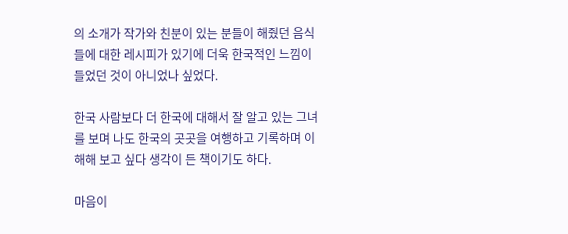의 소개가 작가와 친분이 있는 분들이 해줬던 음식들에 대한 레시피가 있기에 더욱 한국적인 느낌이 들었던 것이 아니었나 싶었다.

한국 사람보다 더 한국에 대해서 잘 알고 있는 그녀를 보며 나도 한국의 곳곳을 여행하고 기록하며 이해해 보고 싶다 생각이 든 책이기도 하다.

마음이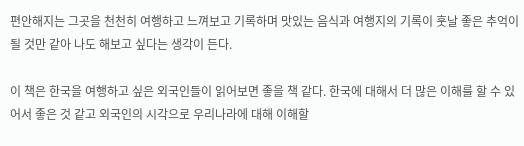편안해지는 그곳을 천천히 여행하고 느껴보고 기록하며 맛있는 음식과 여행지의 기록이 훗날 좋은 추억이 될 것만 같아 나도 해보고 싶다는 생각이 든다.

이 책은 한국을 여행하고 싶은 외국인들이 읽어보면 좋을 책 같다. 한국에 대해서 더 많은 이해를 할 수 있어서 좋은 것 같고 외국인의 시각으로 우리나라에 대해 이해할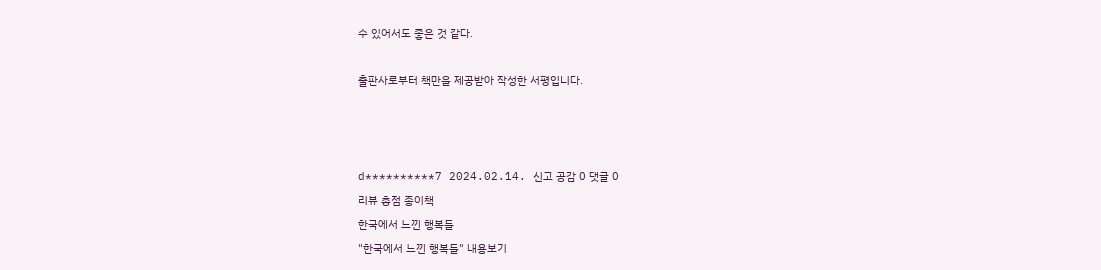수 있어서도 좋은 것 같다.

출판사로부터 책만을 제공받아 작성한 서평입니다.



d**********7 2024.02.14. 신고 공감 0 댓글 0
리뷰 총점 종이책
한국에서 느낀 행복들
"한국에서 느낀 행복들" 내용보기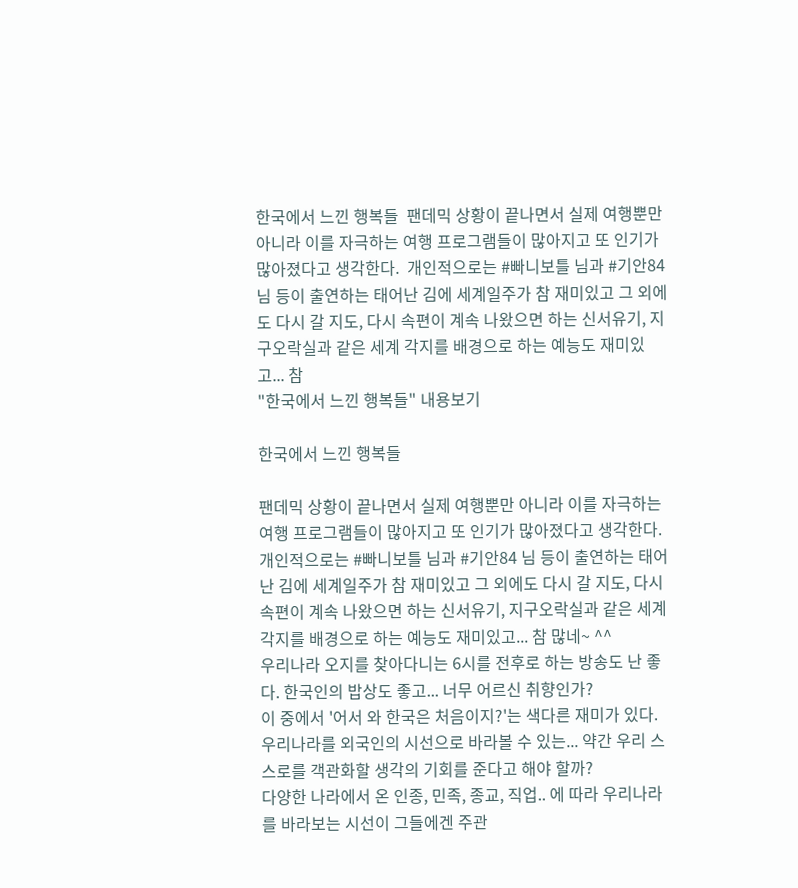한국에서 느낀 행복들  팬데믹 상황이 끝나면서 실제 여행뿐만 아니라 이를 자극하는 여행 프로그램들이 많아지고 또 인기가 많아졌다고 생각한다.  개인적으로는 #빠니보틀 님과 #기안84 님 등이 출연하는 태어난 김에 세계일주가 참 재미있고 그 외에도 다시 갈 지도, 다시 속편이 계속 나왔으면 하는 신서유기, 지구오락실과 같은 세계 각지를 배경으로 하는 예능도 재미있고... 참
"한국에서 느낀 행복들" 내용보기

한국에서 느낀 행복들

팬데믹 상황이 끝나면서 실제 여행뿐만 아니라 이를 자극하는 여행 프로그램들이 많아지고 또 인기가 많아졌다고 생각한다.
개인적으로는 #빠니보틀 님과 #기안84 님 등이 출연하는 태어난 김에 세계일주가 참 재미있고 그 외에도 다시 갈 지도, 다시 속편이 계속 나왔으면 하는 신서유기, 지구오락실과 같은 세계 각지를 배경으로 하는 예능도 재미있고... 참 많네~ ^^
우리나라 오지를 찾아다니는 6시를 전후로 하는 방송도 난 좋다. 한국인의 밥상도 좋고... 너무 어르신 취향인가?
이 중에서 '어서 와 한국은 처음이지?'는 색다른 재미가 있다.
우리나라를 외국인의 시선으로 바라볼 수 있는... 약간 우리 스스로를 객관화할 생각의 기회를 준다고 해야 할까?
다양한 나라에서 온 인종, 민족, 종교, 직업.. 에 따라 우리나라를 바라보는 시선이 그들에겐 주관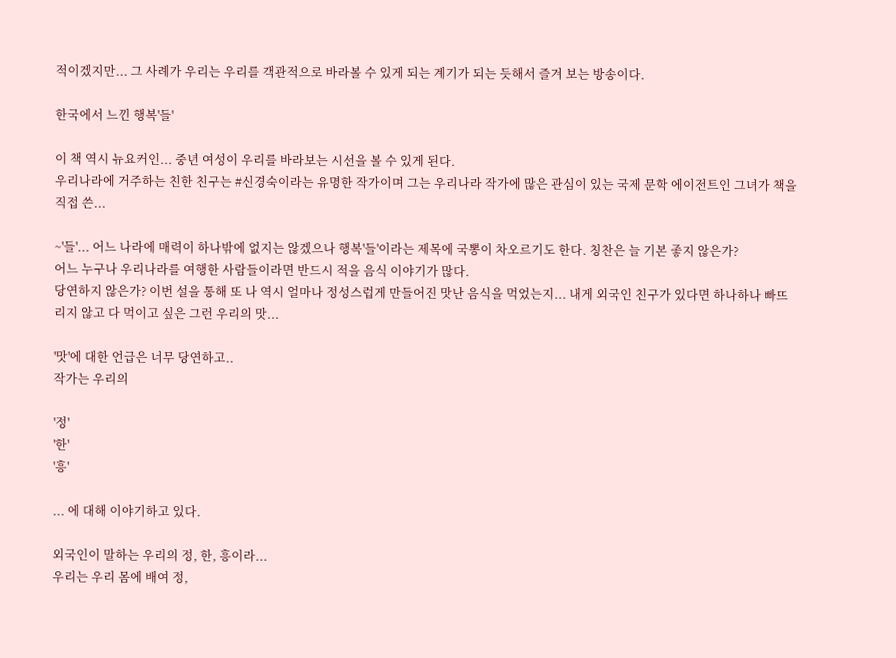적이겠지만... 그 사례가 우리는 우리를 객관적으로 바라볼 수 있게 되는 계기가 되는 듯해서 즐겨 보는 방송이다.

한국에서 느낀 행복'들'

이 책 역시 뉴요커인... 중년 여성이 우리를 바라보는 시선을 볼 수 있게 된다.
우리나라에 거주하는 친한 친구는 #신경숙이라는 유명한 작가이며 그는 우리나라 작가에 많은 관심이 있는 국제 문학 에이전트인 그녀가 책을 직접 쓴...

~'들'... 어느 나라에 매력이 하나밖에 없지는 않겠으나 행복'들'이라는 제목에 국뽕이 차오르기도 한다. 칭찬은 늘 기본 좋지 않은가?
어느 누구나 우리나라를 여행한 사람들이라면 반드시 적을 음식 이야기가 많다.
당연하지 않은가? 이번 설을 통해 또 나 역시 얼마나 정성스럽게 만들어진 맛난 음식을 먹었는지... 내게 외국인 친구가 있다면 하나하나 빠뜨리지 않고 다 먹이고 싶은 그런 우리의 맛...

'맛'에 대한 언급은 너무 당연하고..
작가는 우리의

'정'
'한'
'흥'

... 에 대해 이야기하고 있다.

외국인이 말하는 우리의 정, 한, 흥이라...
우리는 우리 몸에 배여 정,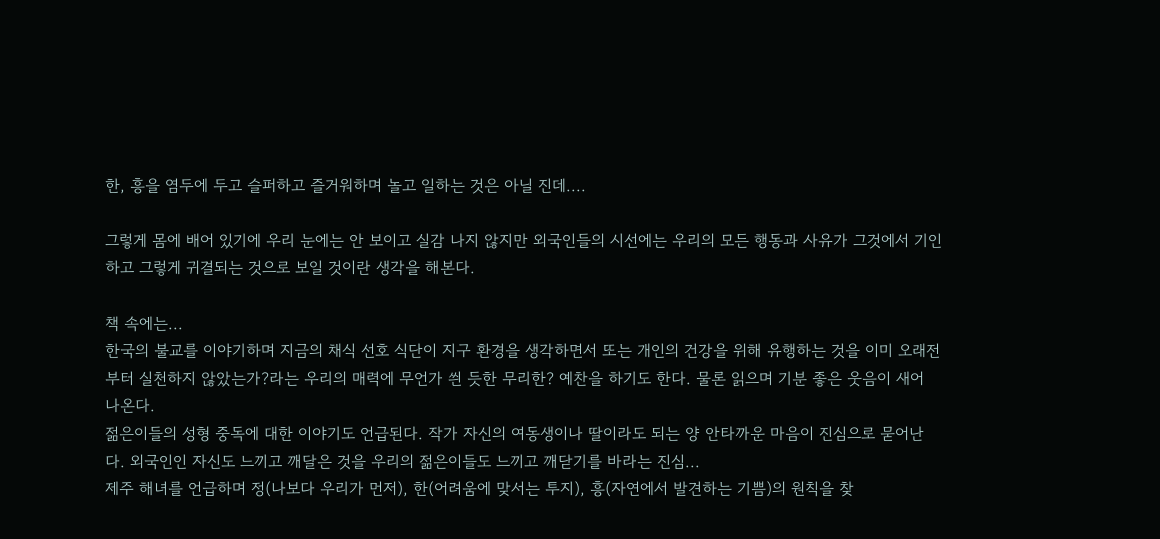한, 흥을 염두에 두고 슬퍼하고 즐거워하며 놀고 일하는 것은 아닐 진데....

그렇게 몸에 배어 있기에 우리 눈에는 안 보이고 실감 나지 않지만 외국인들의 시선에는 우리의 모든 행동과 사유가 그것에서 기인하고 그렇게 귀결되는 것으로 보일 것이란 생각을 해본다.

책 속에는...
한국의 불교를 이야기하며 지금의 채식 선호 식단이 지구 환경을 생각하면서 또는 개인의 건강을 위해 유행하는 것을 이미 오래전부터 실천하지 않았는가?라는 우리의 매력에 무언가 씐 듯한 무리한? 예찬을 하기도 한다. 물론 읽으며 기분 좋은 웃음이 새어 나온다.
젊은이들의 성형 중독에 대한 이야기도 언급된다. 작가 자신의 여동생이나 딸이라도 되는 양 안타까운 마음이 진심으로 묻어난다. 외국인인 자신도 느끼고 깨달은 것을 우리의 젊은이들도 느끼고 깨닫기를 바라는 진심...
제주 해녀를 언급하며 정(나보다 우리가 먼저), 한(어려움에 맞서는 투지), 흥(자연에서 발견하는 기쁨)의 원칙을 찾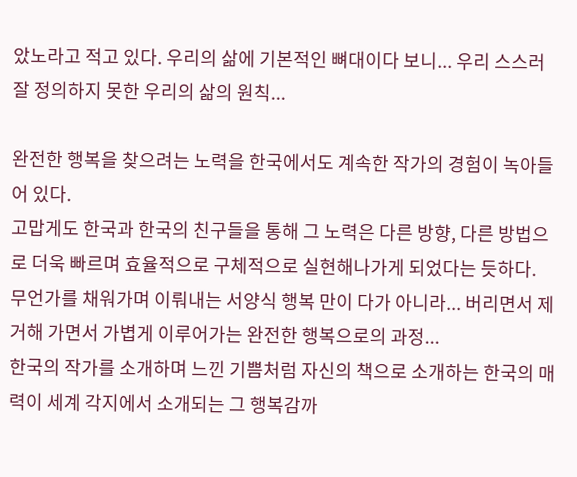았노라고 적고 있다. 우리의 삶에 기본적인 뼈대이다 보니... 우리 스스러 잘 정의하지 못한 우리의 삶의 원칙...

완전한 행복을 찾으려는 노력을 한국에서도 계속한 작가의 경험이 녹아들어 있다.
고맙게도 한국과 한국의 친구들을 통해 그 노력은 다른 방향, 다른 방법으로 더욱 빠르며 효율적으로 구체적으로 실현해나가게 되었다는 듯하다.
무언가를 채워가며 이뤄내는 서양식 행복 만이 다가 아니라... 버리면서 제거해 가면서 가볍게 이루어가는 완전한 행복으로의 과정...
한국의 작가를 소개하며 느낀 기쁨처럼 자신의 책으로 소개하는 한국의 매력이 세계 각지에서 소개되는 그 행복감까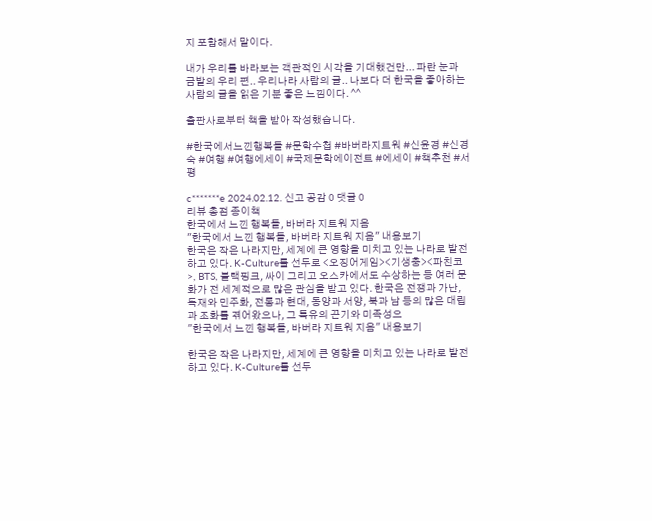지 포함해서 말이다.

내가 우리를 바라보는 객관적인 시각을 기대했건만... 파란 눈과 금발의 우리 편.. 우리나라 사람의 글.. 나보다 더 한국을 좋아하는 사람의 글을 읽은 기분 좋은 느낌이다. ^^

출판사로부터 책을 받아 작성했습니다.

#한국에서느낀행복들 #문학수첩 #바버라지트워 #신윤경 #신경숙 #여행 #여행에세이 #국제문학에이전트 #에세이 #책추천 #서평

c*******e 2024.02.12. 신고 공감 0 댓글 0
리뷰 총점 종이책
한국에서 느낀 행복들, 바버라 지트워 지음
"한국에서 느낀 행복들, 바버라 지트워 지음" 내용보기
한국은 작은 나라지만, 세계에 큰 영향을 미치고 있는 나라로 발전하고 있다. K-Culture를 선두로 <오징어게임><기생충><파친코>, BTS, 블랙핑크, 싸이 그리고 오스카에서도 수상하는 등 여러 문화가 전 세계적으로 많은 관심을 받고 있다. 한국은 전쟁과 가난, 독재와 민주화, 전통과 현대, 동양과 서양, 북과 남 등의 많은 대립과 조화를 겪어왔으나, 그 특유의 끈기와 미족성으
"한국에서 느낀 행복들, 바버라 지트워 지음" 내용보기

한국은 작은 나라지만, 세계에 큰 영향을 미치고 있는 나라로 발전하고 있다. K-Culture를 선두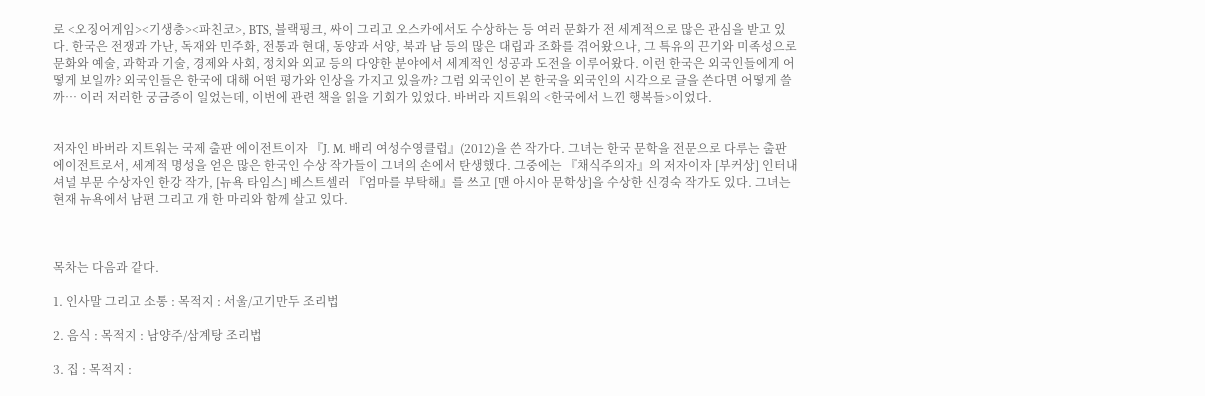로 <오징어게임><기생충><파친코>, BTS, 블랙핑크, 싸이 그리고 오스카에서도 수상하는 등 여러 문화가 전 세계적으로 많은 관심을 받고 있다. 한국은 전쟁과 가난, 독재와 민주화, 전통과 현대, 동양과 서양, 북과 남 등의 많은 대립과 조화를 겪어왔으나, 그 특유의 끈기와 미족성으로 문화와 예술, 과학과 기술, 경제와 사회, 정치와 외교 등의 다양한 분야에서 세계적인 성공과 도전을 이루어왔다. 이런 한국은 외국인들에게 어떻게 보일까? 외국인들은 한국에 대해 어떤 평가와 인상을 가지고 있을까? 그럼 외국인이 본 한국을 외국인의 시각으로 글을 쓴다면 어떻게 쓸까… 이러 저러한 궁금증이 일었는데, 이번에 관련 책을 읽을 기회가 있었다. 바버라 지트워의 <한국에서 느낀 행복들>이었다.


저자인 바버라 지트워는 국제 출판 에이전트이자 『J. M. 배리 여성수영클럽』(2012)을 쓴 작가다. 그녀는 한국 문학을 전문으로 다루는 출판 에이전트로서, 세계적 명성을 얻은 많은 한국인 수상 작가들이 그녀의 손에서 탄생했다. 그중에는 『채식주의자』의 저자이자 [부커상] 인터내셔널 부문 수상자인 한강 작가, [뉴욕 타임스] 베스트셀러 『엄마를 부탁해』를 쓰고 [맨 아시아 문학상]을 수상한 신경숙 작가도 있다. 그녀는 현재 뉴욕에서 남편 그리고 개 한 마리와 함께 살고 있다.



목차는 다음과 같다.

1. 인사말 그리고 소통 : 목적지 : 서울/고기만두 조리법

2. 음식 : 목적지 : 남양주/삼계탕 조리법

3. 집 : 목적지 :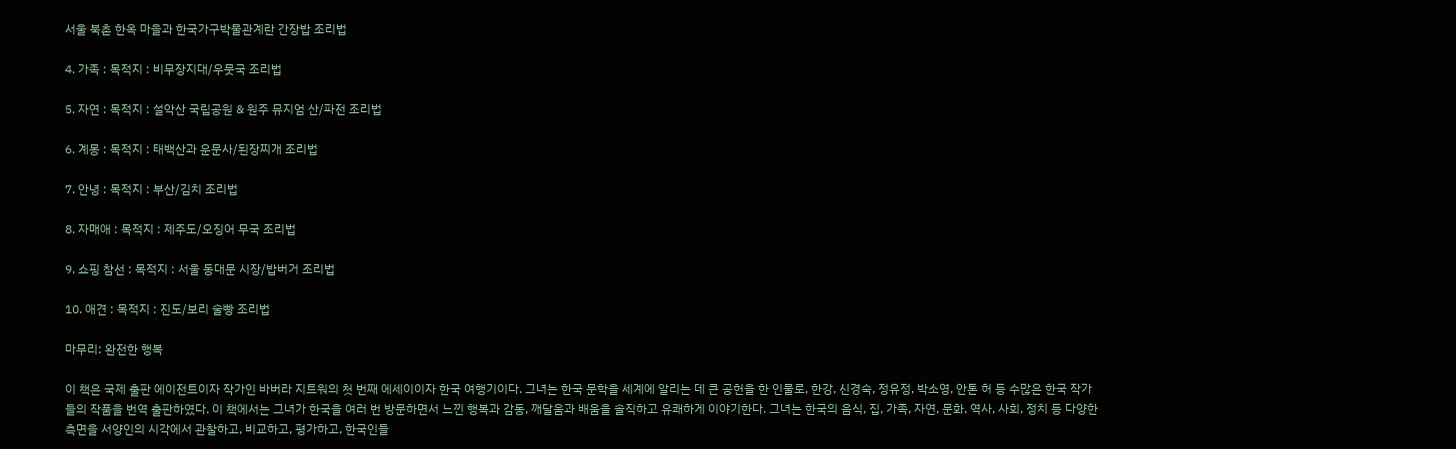서울 북촌 한옥 마을과 한국가구박물관계란 간장밥 조리법

4. 가족 : 목적지 : 비무장지대/우뭇국 조리법

5. 자연 : 목적지 : 설악산 국립공원 & 원주 뮤지엄 산/파전 조리법

6. 계몽 : 목적지 : 태백산과 운문사/된장찌개 조리법

7. 안녕 : 목적지 : 부산/김치 조리법

8. 자매애 : 목적지 : 제주도/오징어 무국 조리법

9. 쇼핑 참선 : 목적지 : 서울 동대문 시장/밥버거 조리법

10. 애견 : 목적지 : 진도/보리 술빵 조리법

마무리: 완전한 행복

이 책은 국제 출판 에이전트이자 작가인 바버라 지트워의 첫 번째 에세이이자 한국 여행기이다. 그녀는 한국 문학을 세계에 알리는 데 큰 공헌을 한 인물로, 한강, 신경숙, 정유정, 박소영, 안톤 허 등 수많은 한국 작가들의 작품을 번역 출판하였다. 이 책에서는 그녀가 한국을 여러 번 방문하면서 느낀 행복과 감동, 깨달음과 배움을 솔직하고 유쾌하게 이야기한다. 그녀는 한국의 음식, 집, 가족, 자연, 문화, 역사, 사회, 정치 등 다양한 측면을 서양인의 시각에서 관찰하고, 비교하고, 평가하고, 한국인들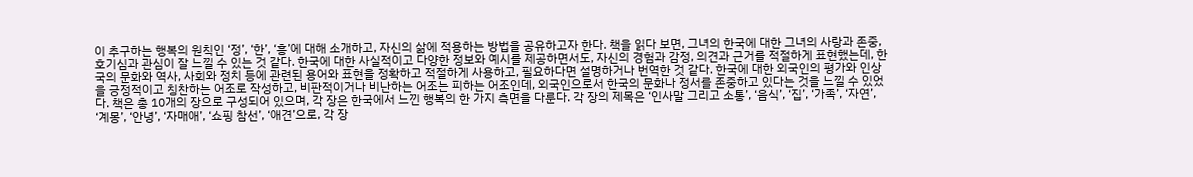이 추구하는 행복의 원칙인 ‘정’, ‘한’, ‘흥’에 대해 소개하고, 자신의 삶에 적용하는 방법을 공유하고자 한다. 책을 읽다 보면, 그녀의 한국에 대한 그녀의 사랑과 존중, 호기심과 관심이 잘 느낄 수 있는 것 같다. 한국에 대한 사실적이고 다양한 정보와 예시를 제공하면서도, 자신의 경험과 감정, 의견과 근거를 적절하게 표현했는데, 한국의 문화와 역사, 사회와 정치 등에 관련된 용어와 표현을 정확하고 적절하게 사용하고, 필요하다면 설명하거나 번역한 것 같다. 한국에 대한 외국인의 평가와 인상을 긍정적이고 칭찬하는 어조로 작성하고, 비판적이거나 비난하는 어조는 피하는 어조인데, 외국인으로서 한국의 문화나 정서를 존중하고 있다는 것을 느낄 수 있었다. 책은 총 10개의 장으로 구성되어 있으며, 각 장은 한국에서 느낀 행복의 한 가지 측면을 다룬다. 각 장의 제목은 ‘인사말 그리고 소통’, ‘음식’, ‘집’, ‘가족’, ‘자연’, ‘계몽’, ‘안녕’, ‘자매애’, ‘쇼핑 참선’, ‘애견’으로, 각 장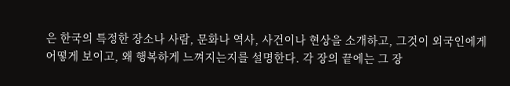은 한국의 특정한 장소나 사람, 문화나 역사, 사건이나 현상을 소개하고, 그것이 외국인에게 어떻게 보이고, 왜 행복하게 느껴지는지를 설명한다. 각 장의 끝에는 그 장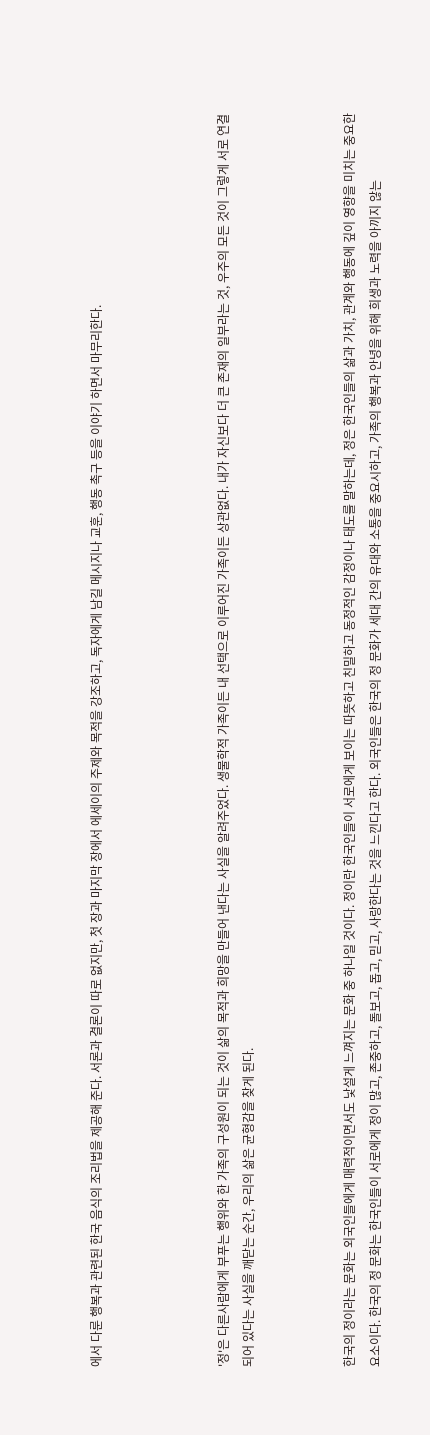에서 다룬 행복과 관련된 한국 음식의 조리법을 제공해 준다. 서론과 결론이 따로 없지만, 첫 장과 마지막 장에서 에세이의 주제와 목적을 강조하고, 독자에게 남길 메시지나 교훈, 행동 촉구 등을 이야기 하면서 마무리한다.




'정'은 다른사람에게 부푸는 행위와 한 가족의 구성원이 되는 것이 삶의 목적과 희망을 만들어 낸다는 사실을 알려주었다. 생물학적 가족이든 내 선택으로 이루어진 가족이든 상관없다. 내가 자신보다 더 큰 존재의 일부라는 것, 우주의 모든 것이 그렇게 서로 연결되어 있다는 사실을 깨닫는 순간, 우리의 삶은 균형감을 찾게 된다.



한국의 정이라는 문화는 외국인들에게 매력적이면서도 낯설게 느껴지는 문화 중 하나일 것이다. 정이란 한국인들이 서로에게 보이는 따뜻하고 친밀하고 동정적인 감정이나 태도를 말하는데, 정은 한국인들의 삶과 가치, 관계와 행동에 깊이 영향을 미치는 중요한 요소이다. 한국의 정 문화는 한국인들이 서로에게 정이 많고, 존중하고, 돌보고, 돕고, 믿고, 사랑한다는 것을 느낀다고 한다. 외국인들은 한국의 정 문화가 세대 간의 유대와 소통을 중요시하고, 가족의 행복과 안녕을 위해 희생과 노력을 아끼지 않는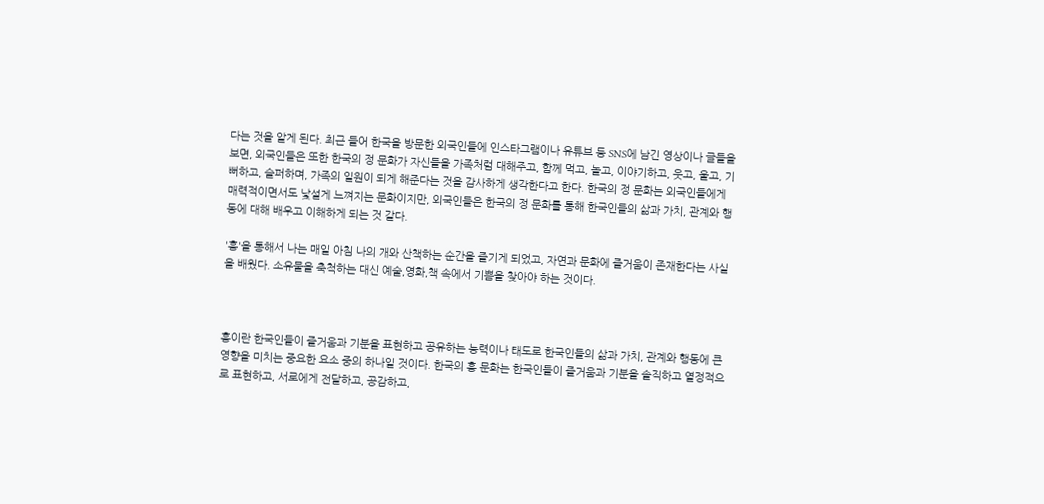다는 것을 알게 된다. 최근 들어 한국을 방문한 외국인들에 인스타그램이나 유튜브 등 SNS에 남긴 영상이나 글들을 보면, 외국인들은 또한 한국의 정 문화가 자신들을 가족처럼 대해주고, 함께 먹고, 놀고, 이야기하고, 웃고, 울고, 기뻐하고, 슬퍼하며, 가족의 일원이 되게 해준다는 것을 감사하게 생각한다고 한다. 한국의 정 문화는 외국인들에게 매력적이면서도 낯설게 느껴지는 문화이지만, 외국인들은 한국의 정 문화를 통해 한국인들의 삶과 가치, 관계와 행동에 대해 배우고 이해하게 되는 것 같다.

'흥'을 통해서 나는 매일 아침 나의 개와 산책하는 순간을 즐기게 되었고, 자연과 문화에 즐거움이 존재한다는 사실을 배웠다. 소유물을 축척하는 대신 예술,영화,책 속에서 기쁨을 찾아야 하는 것이다.



흥이란 한국인들이 즐거움과 기분을 표현하고 공유하는 능력이나 태도로 한국인들의 삶과 가치, 관계와 행동에 큰 영향을 미치는 중요한 요소 중의 하나일 것이다. 한국의 흥 문화는 한국인들이 즐거움과 기분을 솔직하고 열정적으로 표현하고, 서로에게 전달하고, 공감하고,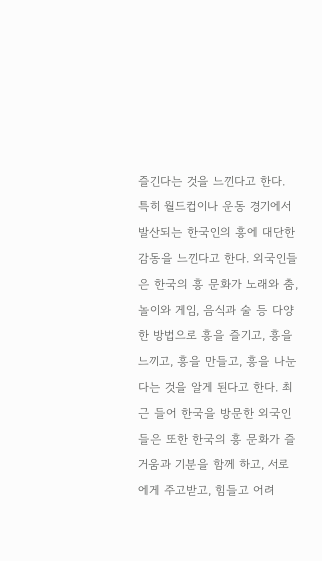즐긴다는 것을 느낀다고 한다. 특히 월드컵이나 운동 경기에서 발산되는 한국인의 흥에 대단한 감동을 느낀다고 한다. 외국인들은 한국의 흥 문화가 노래와 춤, 놀이와 게임, 음식과 술 등 다양한 방법으로 흥을 즐기고, 흥을 느끼고, 흥을 만들고, 흥을 나눈다는 것을 알게 된다고 한다. 최근 들어 한국을 방문한 외국인들은 또한 한국의 흥 문화가 즐거움과 기분을 함께 하고, 서로에게 주고받고, 힘들고 어려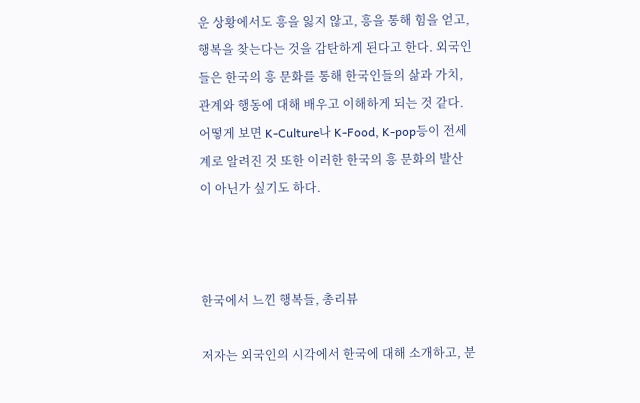운 상황에서도 흥을 잃지 않고, 흥을 통해 힘을 얻고, 행복을 찾는다는 것을 감탄하게 된다고 한다. 외국인들은 한국의 흥 문화를 통해 한국인들의 삶과 가치, 관계와 행동에 대해 배우고 이해하게 되는 것 같다. 어떻게 보면 K-Culture나 K-Food, K-pop등이 전세계로 알려진 것 또한 이러한 한국의 흥 문화의 발산이 아닌가 싶기도 하다.



한국에서 느낀 행복들, 총리뷰

저자는 외국인의 시각에서 한국에 대해 소개하고, 분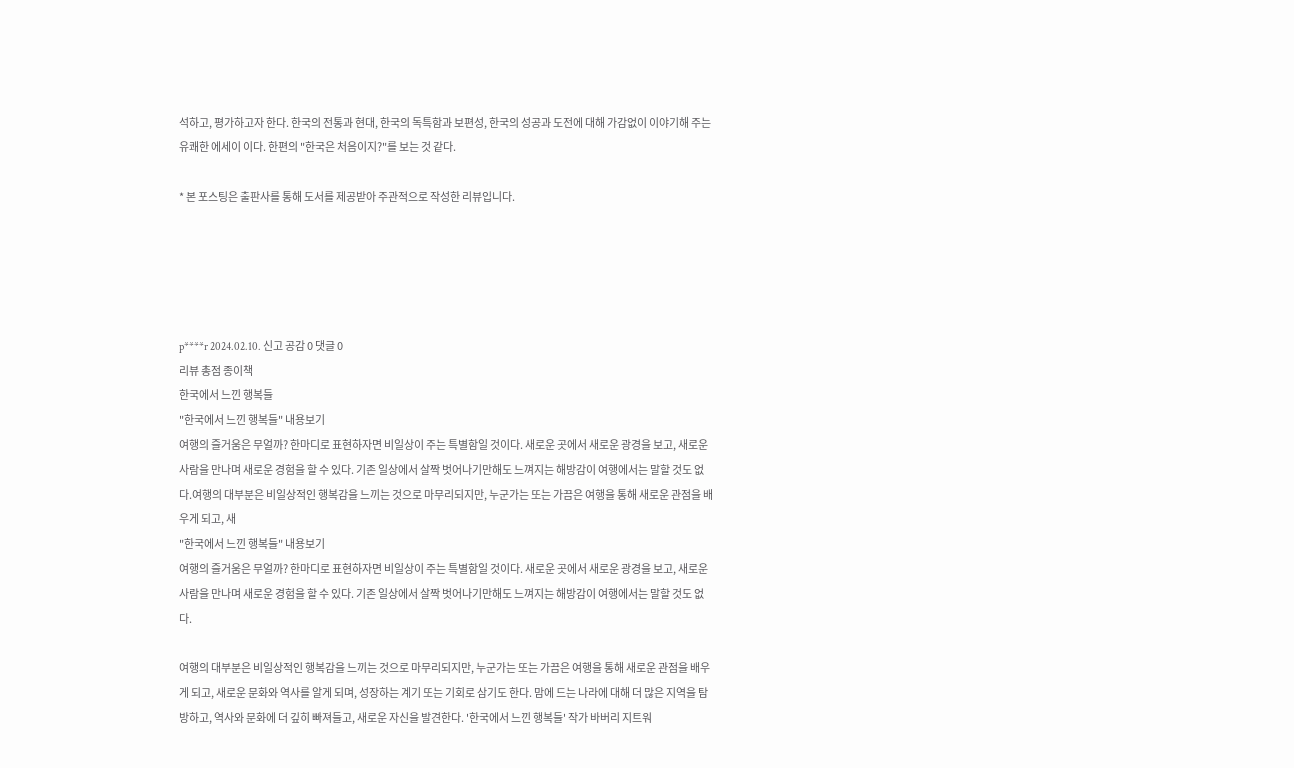석하고, 평가하고자 한다. 한국의 전통과 현대, 한국의 독특함과 보편성, 한국의 성공과 도전에 대해 가감없이 이야기해 주는 유쾌한 에세이 이다. 한편의 "한국은 처음이지?"를 보는 것 같다.

* 본 포스팅은 출판사를 통해 도서를 제공받아 주관적으로 작성한 리뷰입니다.





p****r 2024.02.10. 신고 공감 0 댓글 0
리뷰 총점 종이책
한국에서 느낀 행복들
"한국에서 느낀 행복들" 내용보기
여행의 즐거움은 무얼까? 한마디로 표현하자면 비일상이 주는 특별함일 것이다. 새로운 곳에서 새로운 광경을 보고, 새로운 사람을 만나며 새로운 경험을 할 수 있다. 기존 일상에서 살짝 벗어나기만해도 느껴지는 해방감이 여행에서는 말할 것도 없다.여행의 대부분은 비일상적인 행복감을 느끼는 것으로 마무리되지만, 누군가는 또는 가끔은 여행을 통해 새로운 관점을 배우게 되고, 새
"한국에서 느낀 행복들" 내용보기
여행의 즐거움은 무얼까? 한마디로 표현하자면 비일상이 주는 특별함일 것이다. 새로운 곳에서 새로운 광경을 보고, 새로운 사람을 만나며 새로운 경험을 할 수 있다. 기존 일상에서 살짝 벗어나기만해도 느껴지는 해방감이 여행에서는 말할 것도 없다.

여행의 대부분은 비일상적인 행복감을 느끼는 것으로 마무리되지만, 누군가는 또는 가끔은 여행을 통해 새로운 관점을 배우게 되고, 새로운 문화와 역사를 알게 되며, 성장하는 계기 또는 기회로 삼기도 한다. 맘에 드는 나라에 대해 더 많은 지역을 탐방하고, 역사와 문화에 더 깊히 빠져들고, 새로운 자신을 발견한다. '한국에서 느낀 행복들' 작가 바버리 지트워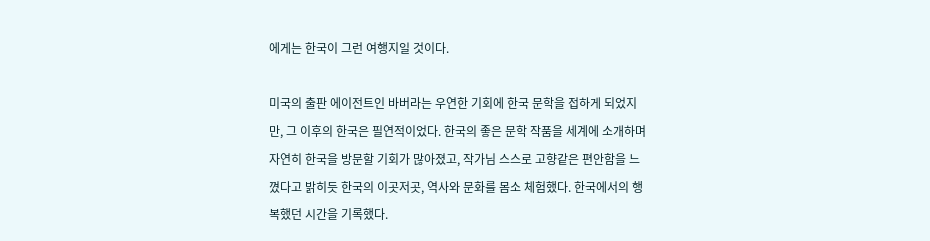에게는 한국이 그런 여행지일 것이다.

미국의 출판 에이전트인 바버라는 우연한 기회에 한국 문학을 접하게 되었지만, 그 이후의 한국은 필연적이었다. 한국의 좋은 문학 작품을 세계에 소개하며 자연히 한국을 방문할 기회가 많아졌고, 작가님 스스로 고향같은 편안함을 느꼈다고 밝히듯 한국의 이곳저곳, 역사와 문화를 몸소 체험했다. 한국에서의 행복했던 시간을 기록했다.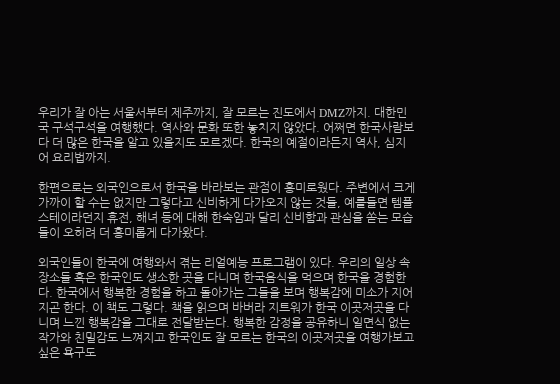우리가 잘 아는 서울서부터 제주까지, 잘 모르는 진도에서 DMZ까지. 대한민국 구석구석을 여행했다. 역사와 문화 또한 놓치지 않았다. 어쩌면 한국사람보다 더 많은 한국을 알고 있을지도 모르겠다. 한국의 예절이라든지 역사, 심지어 요리법까지.

한편으로는 외국인으로서 한국을 바라보는 관점이 흥미로웠다. 주변에서 크게 가까이 할 수는 없지만 그렇다고 신비하게 다가오지 않는 것들, 예를들면 템플스테이라던지 휴전, 해녀 등에 대해 한숙임과 달리 신비함과 관심을 쏟는 모습들이 오히려 더 흥미롭게 다가왔다.

외국인들이 한국에 여행와서 겪는 리얼예능 프로그램이 있다. 우리의 일상 속 장소들 혹은 한국인도 생소한 곳을 다니며 한국음식을 먹으며 한국을 경험한다. 한국에서 행복한 경험을 하고 돌아가는 그들을 보며 행복감에 미소가 지어지곤 한다. 이 책도 그렇다. 책을 읽으며 바버라 지트워가 한국 이곳저곳을 다니며 느낀 행복감을 그대로 전달받는다. 행복한 감정을 공유하니 일면식 없는 작가와 친밀감도 느껴지고 한국인도 잘 모르는 한국의 이곳저곳을 여행가보고 싶은 욕구도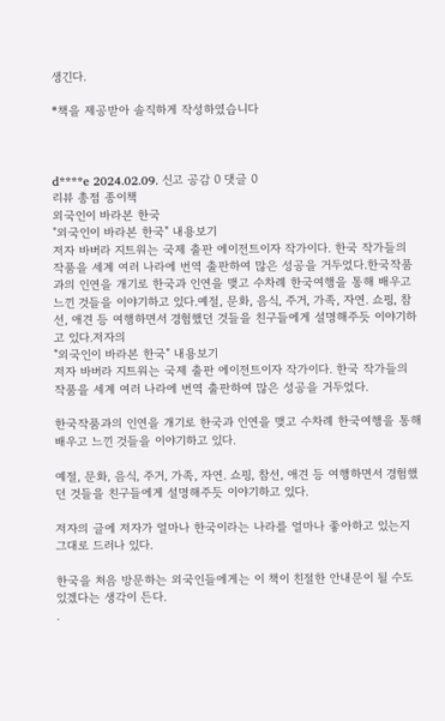생긴다.

*책을 제공받아 솔직하게 작성하였습니다



d****e 2024.02.09. 신고 공감 0 댓글 0
리뷰 총점 종이책
외국인이 바라본 한국
"외국인이 바라본 한국" 내용보기
저자 바버라 지트워는 국제 출판 에이전트이자 작가이다. 한국 작가들의 작품을 세계 여러 나라에 번역 출판하여 많은 성공을 거두었다.한국작품과의 인연을 개기로 한국과 인연을 맺고 수차례 한국여행을 통해 배우고 느낀 것들을 이야기하고 있다.예절, 문화, 음식, 주거, 가족, 자연. 쇼핑, 참선, 애견 등 여행하면서 경험했던 것들을 친구들에게 설명해주듯 이야기하고 있다.저자의
"외국인이 바라본 한국" 내용보기
저자 바버라 지트워는 국제 출판 에이전트이자 작가이다. 한국 작가들의 작품을 세계 여러 나라에 번역 출판하여 많은 성공을 거두었다.

한국작품과의 인연을 개기로 한국과 인연을 맺고 수차례 한국여행을 통해 배우고 느낀 것들을 이야기하고 있다.

예절, 문화, 음식, 주거, 가족, 자연. 쇼핑, 참선, 애견 등 여행하면서 경험했던 것들을 친구들에게 설명해주듯 이야기하고 있다.

저자의 글에 저자가 얼마나 한국이라는 나라를 얼마나 좋아하고 있는지 그대로 드러나 있다.

한국을 처음 방문하는 외국인들에게는 이 책이 친절한 안내문이 될 수도 있겠다는 생각이 든다.
.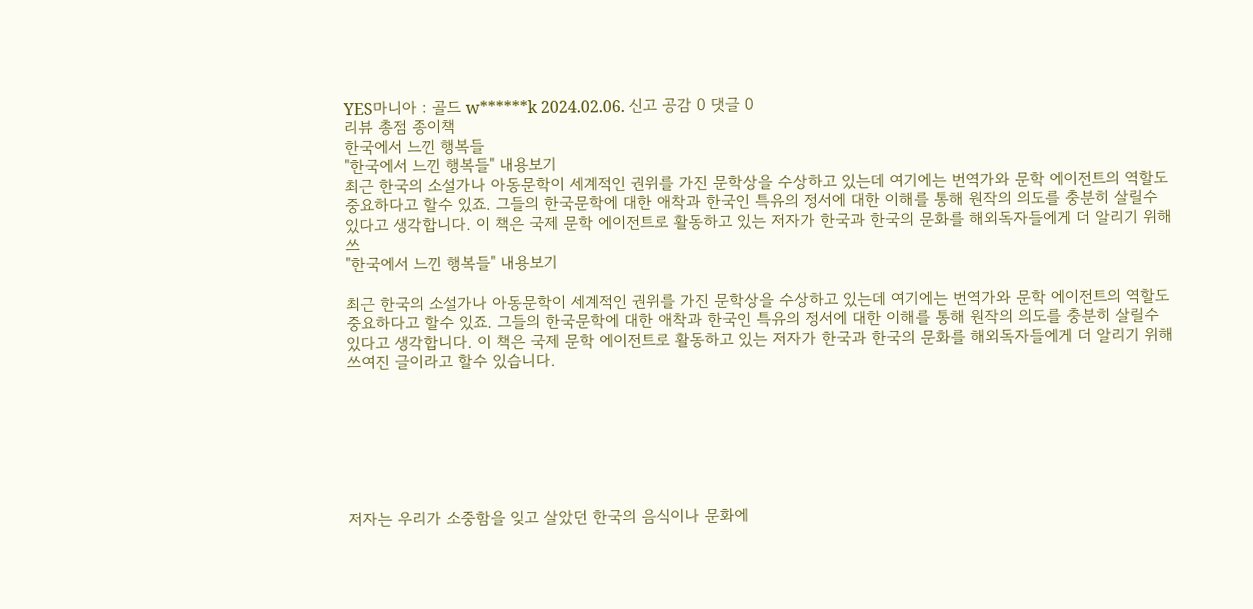YES마니아 : 골드 w******k 2024.02.06. 신고 공감 0 댓글 0
리뷰 총점 종이책
한국에서 느낀 행복들
"한국에서 느낀 행복들" 내용보기
최근 한국의 소설가나 아동문학이 세계적인 권위를 가진 문학상을 수상하고 있는데 여기에는 번역가와 문학 에이전트의 역할도 중요하다고 할수 있죠. 그들의 한국문학에 대한 애착과 한국인 특유의 정서에 대한 이해를 통해 원작의 의도를 충분히 살릴수 있다고 생각합니다. 이 책은 국제 문학 에이전트로 활동하고 있는 저자가 한국과 한국의 문화를 해외독자들에게 더 알리기 위해 쓰
"한국에서 느낀 행복들" 내용보기

최근 한국의 소설가나 아동문학이 세계적인 권위를 가진 문학상을 수상하고 있는데 여기에는 번역가와 문학 에이전트의 역할도 중요하다고 할수 있죠. 그들의 한국문학에 대한 애착과 한국인 특유의 정서에 대한 이해를 통해 원작의 의도를 충분히 살릴수 있다고 생각합니다. 이 책은 국제 문학 에이전트로 활동하고 있는 저자가 한국과 한국의 문화를 해외독자들에게 더 알리기 위해 쓰여진 글이라고 할수 있습니다.







저자는 우리가 소중함을 잊고 살았던 한국의 음식이나 문화에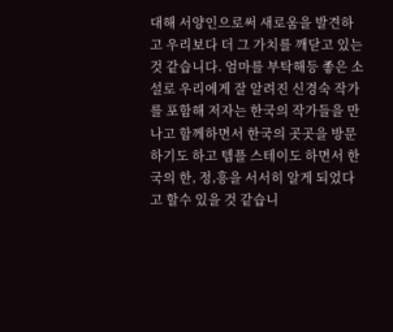대해 서양인으로써 새로움을 발견하고 우리보다 더 그 가치를 깨닫고 있는 것 같습니다. 엄마를 부탁해등 좋은 소설로 우리에게 잘 알려진 신경숙 작가를 포함해 저자는 한국의 작가들을 만나고 함께하면서 한국의 곳곳을 방문하기도 하고 템플 스테이도 하면서 한국의 한, 정,흥을 서서히 알게 되었다고 할수 있을 것 같습니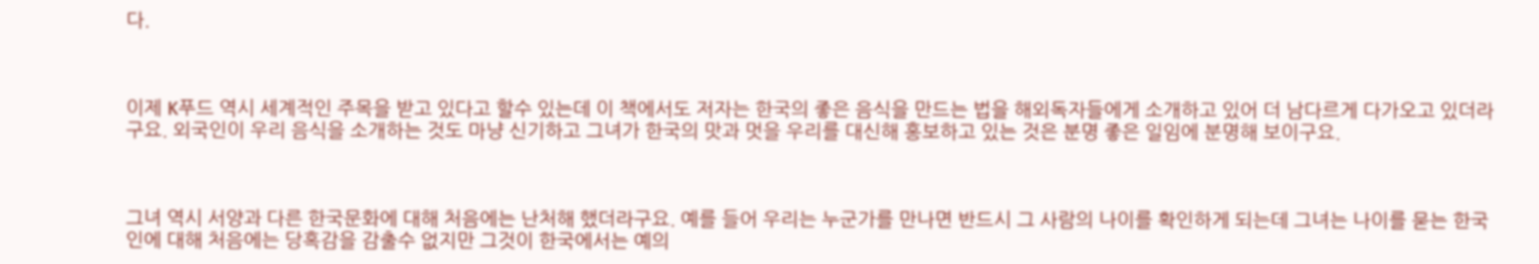다.



이제 K푸드 역시 세계적인 주목을 받고 있다고 할수 있는데 이 책에서도 저자는 한국의 좋은 음식을 만드는 법을 해외독자들에게 소개하고 있어 더 남다르게 다가오고 있더라구요. 외국인이 우리 음식을 소개하는 것도 마냥 신기하고 그녀가 한국의 맛과 멋을 우리를 대신해 홍보하고 있는 것은 분명 좋은 일임에 분명해 보이구요.



그녀 역시 서양과 다른 한국문화에 대해 처음에는 난처해 했더라구요. 예를 들어 우리는 누군가를 만나면 반드시 그 사람의 나이를 확인하게 되는데 그녀는 나이를 묻는 한국인에 대해 처음에는 당혹감을 감출수 없지만 그것이 한국에서는 예의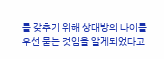를 갖추기 위해 상대방의 나이를 우선 묻는 것임을 알게되었다고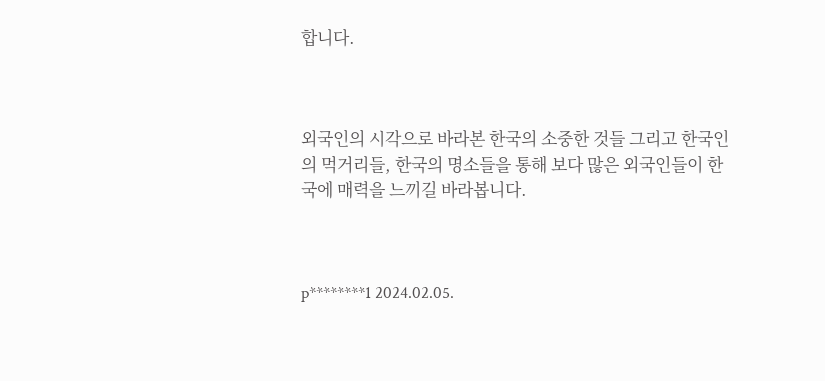합니다.



외국인의 시각으로 바라본 한국의 소중한 것들 그리고 한국인의 먹거리들, 한국의 명소들을 통해 보다 많은 외국인들이 한국에 매력을 느끼길 바라봅니다.



p********1 2024.02.05.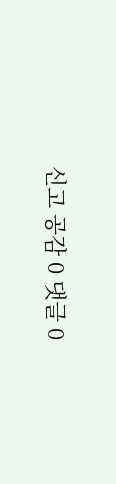신고 공감 0 댓글 0